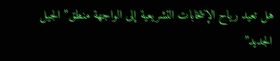هل تعيد رياح الإنتخابات التشريعية إلى الواجهة منطق” الجيل الجديد”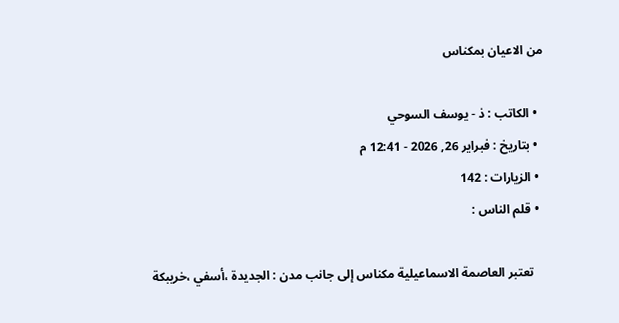من الاعيان بمكناس

  • الكاتب : ذ - يوسف السوحي
  • بتاريخ : فبراير 26, 2026 - 12:41 م
  • الزيارات : 142
  • قلم الناس :

    تعتبر العاصمة الاسماعيلية مكناس إلى جانب مدن : الجديدة ،أسفي ،خريبكة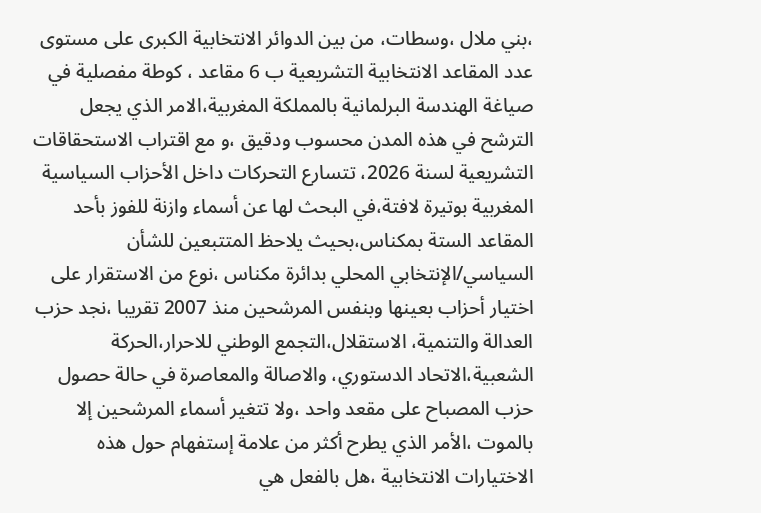،بني ملال ،وسطات، من بين الدوائر الانتخابية الكبرى على مستوى عدد المقاعد الانتخابية التشريعية ب 6 مقاعد ، كوطة مفصلية في صياغة الهندسة البرلمانية بالمملكة المغربية،الامر الذي يجعل الترشح في هذه المدن محسوب ودقيق ،و مع اقتراب الاستحقاقات التشريعية لسنة 2026، تتسارع التحركات داخل الأحزاب السياسية المغربية بوتيرة لافتة،في البحث لها عن أسماء وازنة للفوز بأحد المقاعد الستة بمكناس،بحيث يلاحظ المتتبعين للشأن السياسي/الإنتخابي المحلي بدائرة مكناس ،نوع من الاستقرار على اختيار أحزاب بعينها وبنفس المرشحين منذ 2007 تقريبا ،نجد حزب العدالة والتنمية، الاستقلال،التجمع الوطني للاحرار،الحركة الشعبية،الاتحاد الدستوري، والاصالة والمعاصرة في حالة حصول حزب المصباح على مقعد واحد ،ولا تتغير أسماء المرشحين إلا بالموت ،الأمر الذي يطرح أكثر من علامة إستفهام حول هذه الاختيارات الانتخابية ،هل بالفعل هي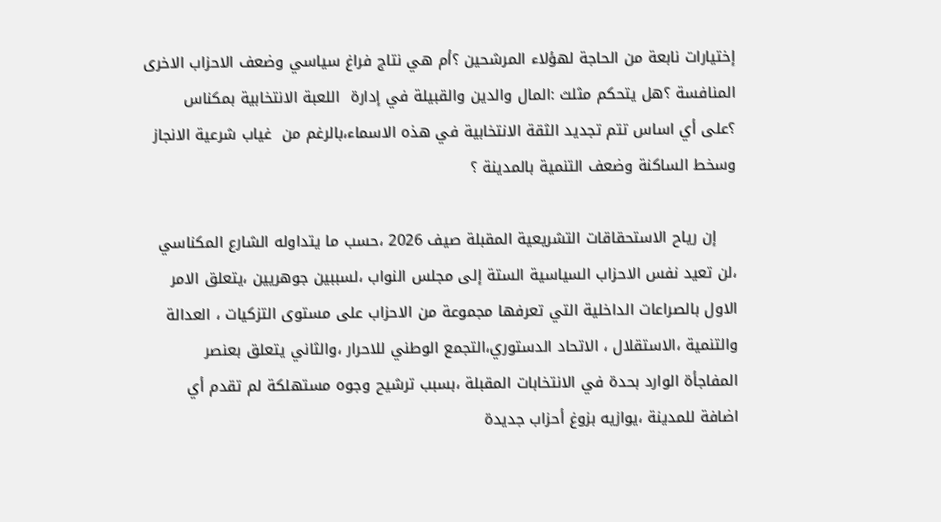إختيارات نابعة من الحاجة لهؤلاء المرشحين ؟أم هي نتاج فراغ سياسي وضعف الاحزاب الاخرى المنافسة ؟هل يتحكم مثلث :المال والدين والقبيلة في إدارة  اللعبة الانتخابية بمكناس  ؟على أي اساس تتم تجديد الثقة الانتخابية في هذه الاسماء،بالرغم من  غياب شرعية الانجاز وسخط الساكنة وضعف التنمية بالمدينة ؟

    إن رياح الاستحقاقات التشريعية المقبلة صيف 2026 ،حسب ما يتداوله الشارع المكناسي ،لن تعيد نفس الاحزاب السياسية الستة إلى مجلس النواب ،لسببين جوهريين ،يتعلق الامر الاول بالصراعات الداخلية التي تعرفها مجموعة من الاحزاب على مستوى التزكيات ، العدالة والتنمية ،الاستقلال ، الاتحاد الدستوري،التجمع الوطني للاحرار ،والثاني يتعلق بعنصر المفاجأة الوارد بحدة في الانتخابات المقبلة ،بسبب ترشيح وجوه مستهلكة لم تقدم أي اضافة للمدينة ،يوازيه بزوغ أحزاب جديدة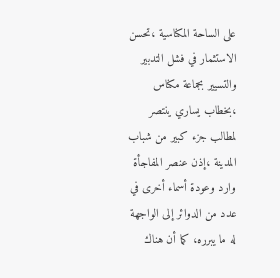على الساحة المكناسية ،تحسن الاستثمار في فشل التدبير والتسيير بجماعة مكناس ،بخطاب يساري ينتصر لمطالب جزء كبير من شباب المدينة ،إذن عنصر المفاجأة وارد وعودة أسماء أخرى في عدد من الدوائر إلى الواجهة له ما يبرره، كما أن هناك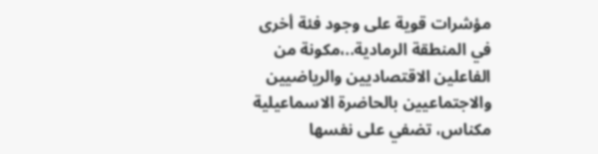مؤشرات قوية على وجود فئة أخرى في المنطقة الرمادية..،مكونة من الفاعلين الاقتصاديين والرياضيين والاجتماعيين بالحاضرة الاسماعيلية مكناس، تضفي على نفسها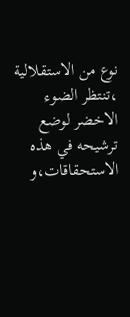نوع من الاستقلالية ،تنتظر الضوء الاخضر لوضع ترشيحه في هذه الاستحقاقات،و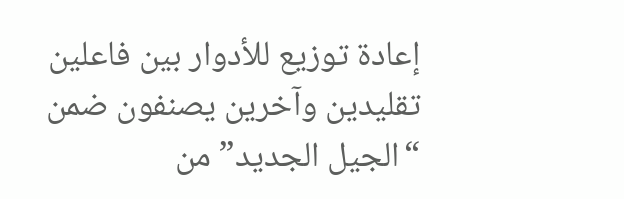إعادة توزيع للأدوار بين فاعلين تقليدين وآخرين يصنفون ضمن “الجيل الجديد” من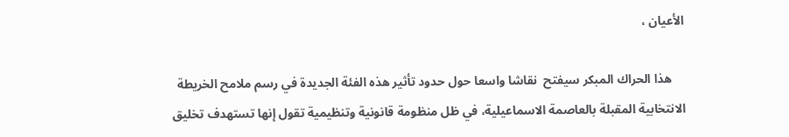الأعيان ،

    هذا الحراك المبكر سيفتح  نقاشا واسعا حول حدود تأثير هذه الفئة الجديدة في رسم ملامح الخريطة الانتخابية المقبلة بالعاصمة الاسماعيلية، في ظل منظومة قانونية وتنظيمية تقول إنها تستهدف تخليق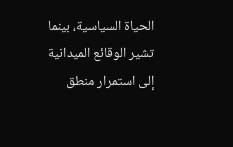الحياة السياسية، بينما تشير الوقائع الميدانية إلى استمرار منطق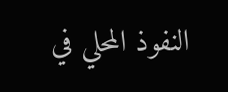النفوذ المحلي في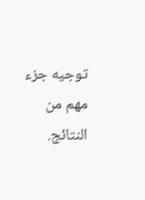توجيه جزء مهم من النتائج.